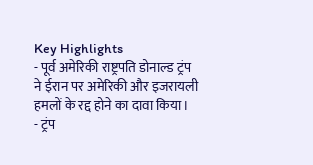Key Highlights
- पूर्व अमेरिकी राष्ट्रपति डोनाल्ड ट्रंप ने ईरान पर अमेरिकी और इजरायली हमलों के रद्द होने का दावा किया।
- ट्रंप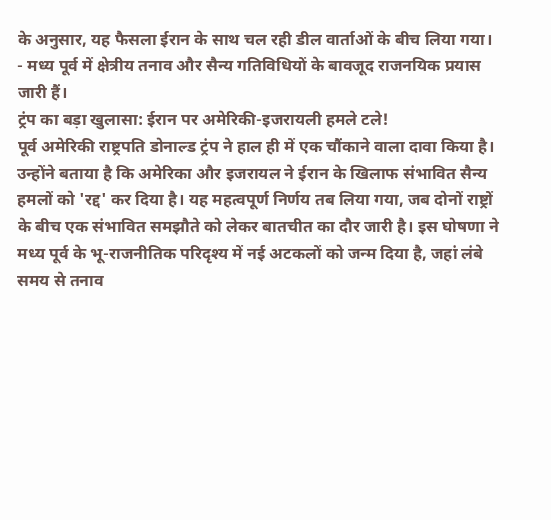के अनुसार, यह फैसला ईरान के साथ चल रही डील वार्ताओं के बीच लिया गया।
- मध्य पूर्व में क्षेत्रीय तनाव और सैन्य गतिविधियों के बावजूद राजनयिक प्रयास जारी हैं।
ट्रंप का बड़ा खुलासा: ईरान पर अमेरिकी-इजरायली हमले टले!
पूर्व अमेरिकी राष्ट्रपति डोनाल्ड ट्रंप ने हाल ही में एक चौंकाने वाला दावा किया है। उन्होंने बताया है कि अमेरिका और इजरायल ने ईरान के खिलाफ संभावित सैन्य हमलों को 'रद्द' कर दिया है। यह महत्वपूर्ण निर्णय तब लिया गया, जब दोनों राष्ट्रों के बीच एक संभावित समझौते को लेकर बातचीत का दौर जारी है। इस घोषणा ने मध्य पूर्व के भू-राजनीतिक परिदृश्य में नई अटकलों को जन्म दिया है, जहां लंबे समय से तनाव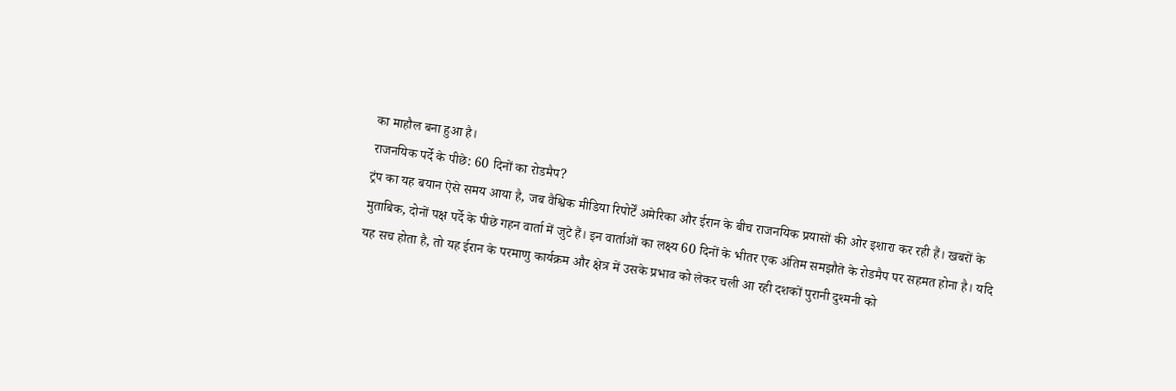का माहौल बना हुआ है।
राजनयिक पर्दे के पीछे: 60 दिनों का रोडमैप?
ट्रंप का यह बयान ऐसे समय आया है, जब वैश्विक मीडिया रिपोर्टें अमेरिका और ईरान के बीच राजनयिक प्रयासों की ओर इशारा कर रही हैं। खबरों के मुताबिक, दोनों पक्ष पर्दे के पीछे गहन वार्ता में जुटे हैं। इन वार्ताओं का लक्ष्य 60 दिनों के भीतर एक अंतिम समझौते के रोडमैप पर सहमत होना है। यदि यह सच होता है, तो यह ईरान के परमाणु कार्यक्रम और क्षेत्र में उसके प्रभाव को लेकर चली आ रही दशकों पुरानी दुश्मनी को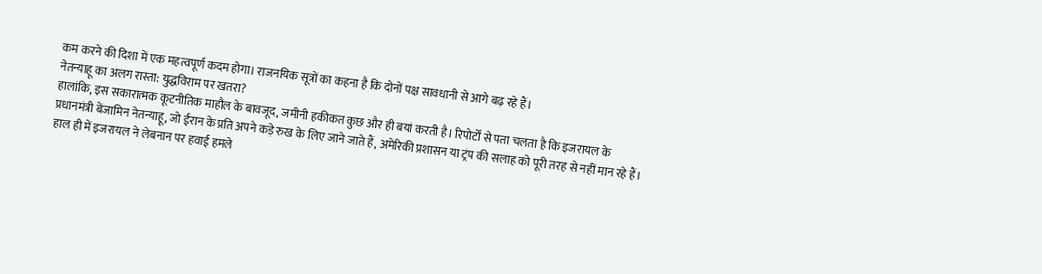कम करने की दिशा में एक महत्वपूर्ण कदम होगा। राजनयिक सूत्रों का कहना है कि दोनों पक्ष सावधानी से आगे बढ़ रहे हैं।
नेतन्याहू का अलग रास्ता: युद्धविराम पर खतरा?
हालांकि, इस सकारात्मक कूटनीतिक माहौल के बावजूद, जमीनी हकीकत कुछ और ही बयां करती है। रिपोर्टों से पता चलता है कि इजरायल के प्रधानमंत्री बेंजामिन नेतन्याहू, जो ईरान के प्रति अपने कड़े रुख के लिए जाने जाते हैं, अमेरिकी प्रशासन या ट्रंप की सलाह को पूरी तरह से नहीं मान रहे हैं। हाल ही में इजरायल ने लेबनान पर हवाई हमले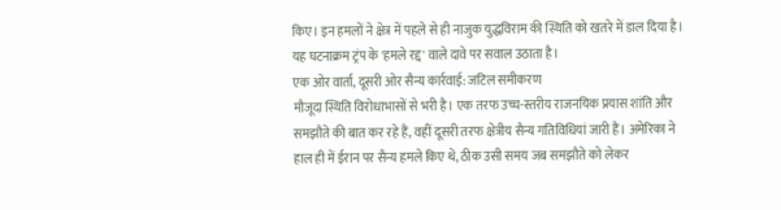किए। इन हमलों ने क्षेत्र में पहले से ही नाजुक युद्धविराम की स्थिति को खतरे में डाल दिया है। यह घटनाक्रम ट्रंप के 'हमले रद्द' वाले दावे पर सवाल उठाता है।
एक ओर वार्ता, दूसरी ओर सैन्य कार्रवाई: जटिल समीकरण
मौजूदा स्थिति विरोधाभासों से भरी है। एक तरफ उच्च-स्तरीय राजनयिक प्रयास शांति और समझौते की बात कर रहे हैं, वहीं दूसरी तरफ क्षेत्रीय सैन्य गतिविधियां जारी हैं। अमेरिका ने हाल ही में ईरान पर सैन्य हमले किए थे, ठीक उसी समय जब समझौते को लेकर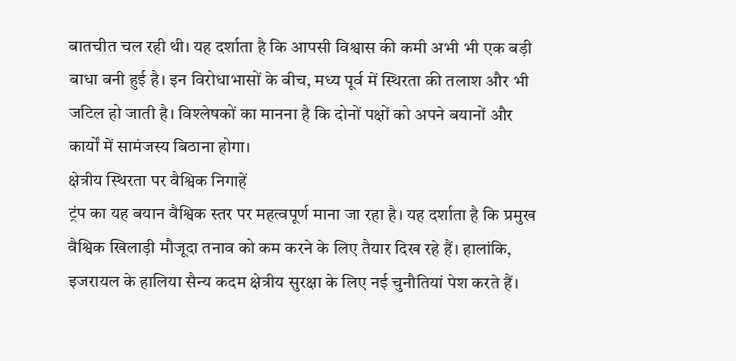बातचीत चल रही थी। यह दर्शाता है कि आपसी विश्वास की कमी अभी भी एक बड़ी बाधा बनी हुई है। इन विरोधाभासों के बीच, मध्य पूर्व में स्थिरता की तलाश और भी जटिल हो जाती है। विश्लेषकों का मानना है कि दोनों पक्षों को अपने बयानों और कार्यों में सामंजस्य बिठाना होगा।
क्षेत्रीय स्थिरता पर वैश्विक निगाहें
ट्रंप का यह बयान वैश्विक स्तर पर महत्वपूर्ण माना जा रहा है। यह दर्शाता है कि प्रमुख वैश्विक खिलाड़ी मौजूदा तनाव को कम करने के लिए तैयार दिख रहे हैं। हालांकि, इजरायल के हालिया सैन्य कदम क्षेत्रीय सुरक्षा के लिए नई चुनौतियां पेश करते हैं।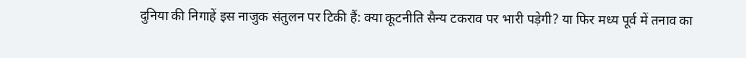दुनिया की निगाहें इस नाजुक संतुलन पर टिकी हैं: क्या कूटनीति सैन्य टकराव पर भारी पड़ेगी? या फिर मध्य पूर्व में तनाव का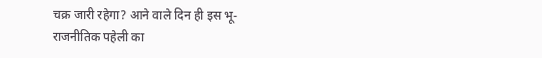चक्र जारी रहेगा? आने वाले दिन ही इस भू-राजनीतिक पहेली का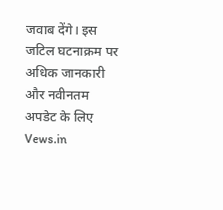जवाब देंगे। इस जटिल घटनाक्रम पर अधिक जानकारी और नवीनतम अपडेट के लिए Vews.in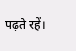पढ़ते रहें।